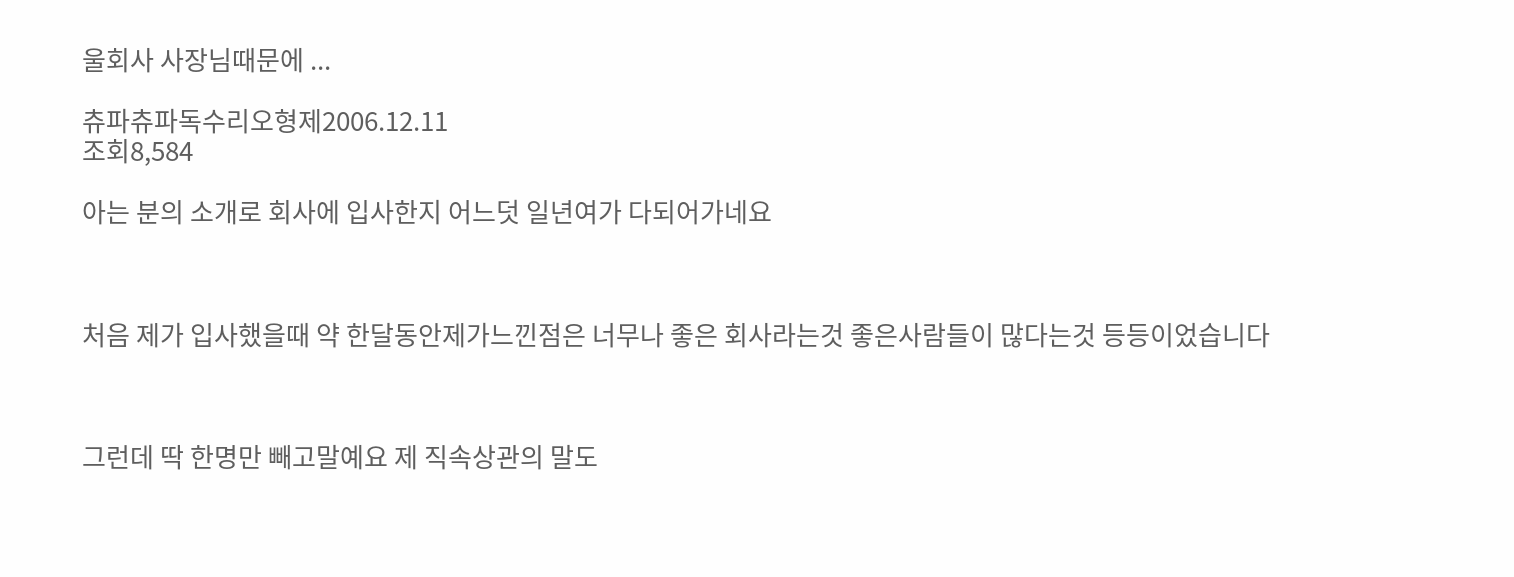울회사 사장님때문에 ...

츄파츄파독수리오형제2006.12.11
조회8,584

아는 분의 소개로 회사에 입사한지 어느덧 일년여가 다되어가네요



처음 제가 입사했을때 약 한달동안제가느낀점은 너무나 좋은 회사라는것 좋은사람들이 많다는것 등등이었습니다



그런데 딱 한명만 빼고말예요 제 직속상관의 말도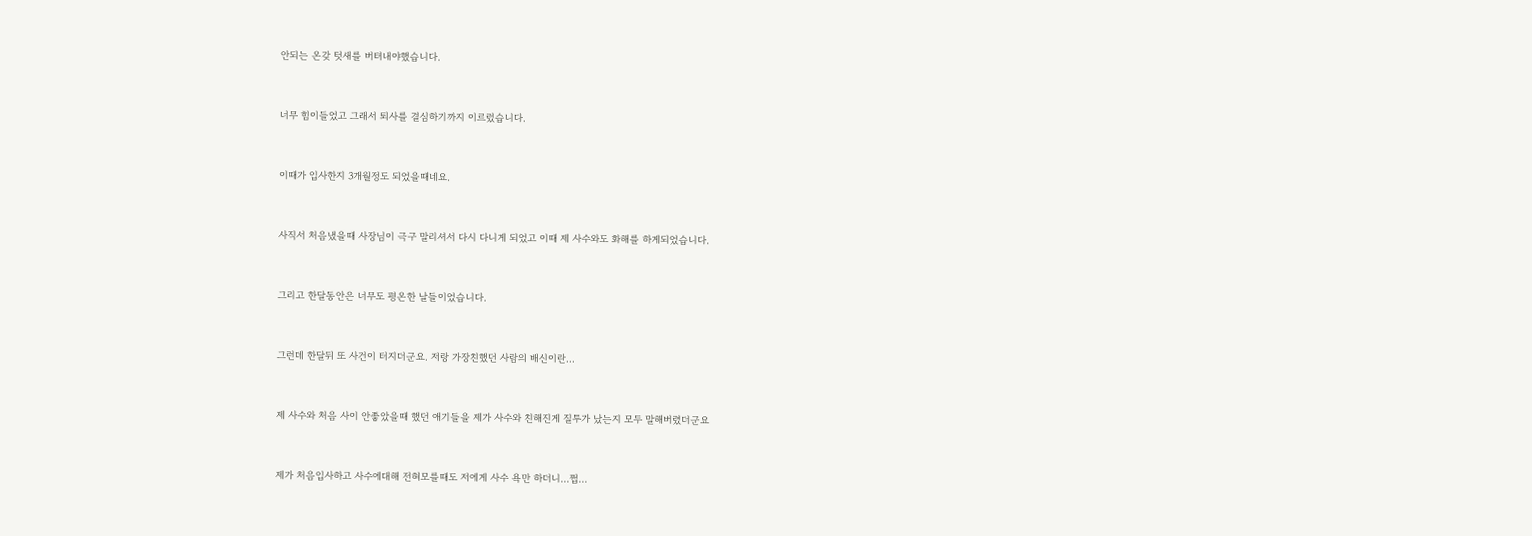안되는 온갖 텃새를 버텨내야했습니다.



너무 힘이들었고 그래서 퇴사를 결심하기까지 이르렀습니다.



이때가 입사한지 3개월정도 되었을때네요.



사직서 처음냈을때 사장님이 극구 말리셔서 다시 다니게 되었고 이때 제 사수와도 화해를 하게되었습니다.



그리고 한달동안은 너무도 평온한 날들이었습니다.



그런데 한달뒤 또 사건이 터지더군요. 저랑 가장친했던 사람의 배신이란...



제 사수와 처음 사이 안좋았을때 했던 애기들을 제가 사수와 친해진게 질투가 났는지 모두 말해버렸더군요



제가 처음입사하고 사수에대해 전혀모를때도 저에게 사수 욕만 하더니...쩝...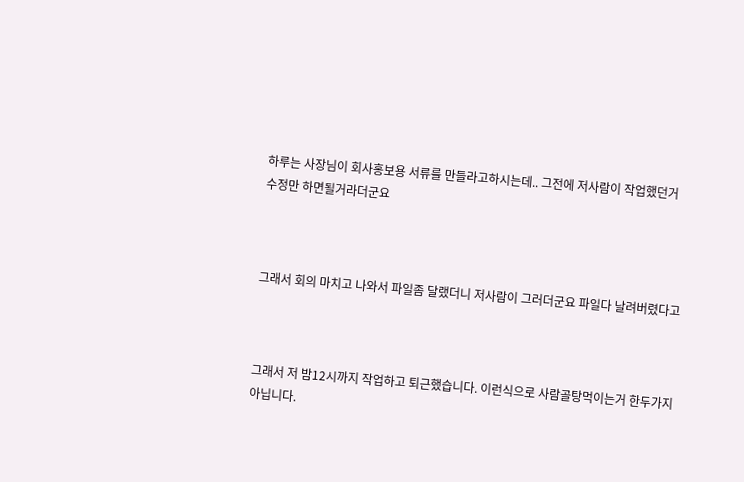하루는 사장님이 회사홍보용 서류를 만들라고하시는데.. 그전에 저사람이 작업했던거 수정만 하면될거라더군요



그래서 회의 마치고 나와서 파일좀 달랬더니 저사람이 그러더군요 파일다 날려버렸다고



그래서 저 밤12시까지 작업하고 퇴근했습니다. 이런식으로 사람골탕먹이는거 한두가지 아닙니다.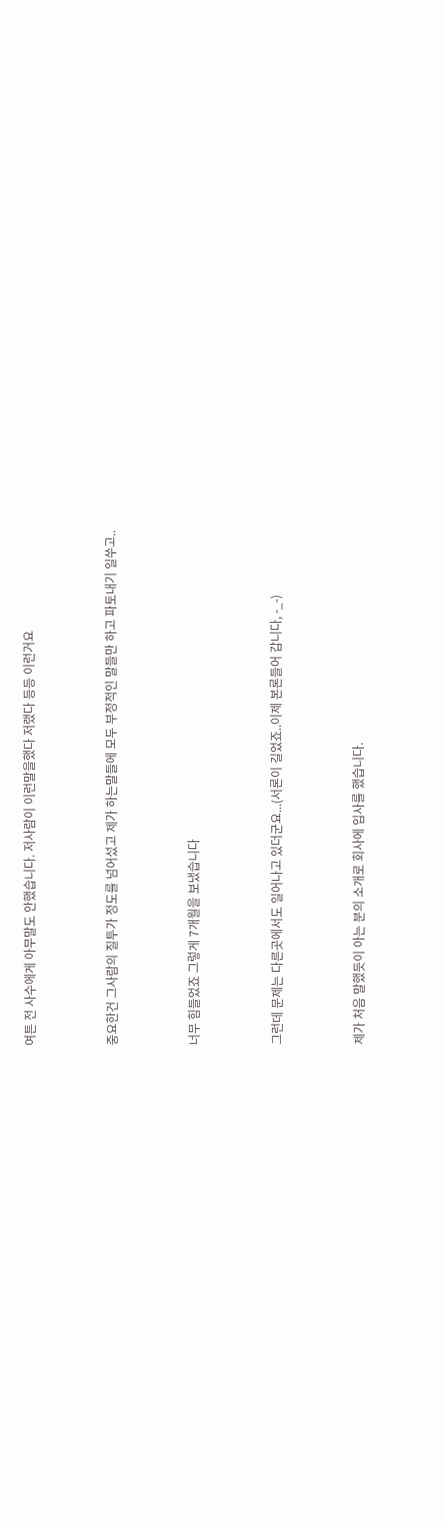여튼 전 사수에게 아무말도 안했습니다. 저사람이 이런말을했다 저랬다 등등 이런거요



중요한건 그사람의 질투가 정도를 넘어섰고 제가 하는말들에 모두 부정적인 말들만 하고 파토내기 일쑤고..



너무 힘들었죠 그렇게 7개월을 보냈습니다



그런데 문제는 다른곳에서도 일어나고 있더군요...(서론이 길었죠..이제 본론들어 갑니다, -_-)



제가 처음 말했듯이 아는 분의 소개로 회사에 입사를 했습니다.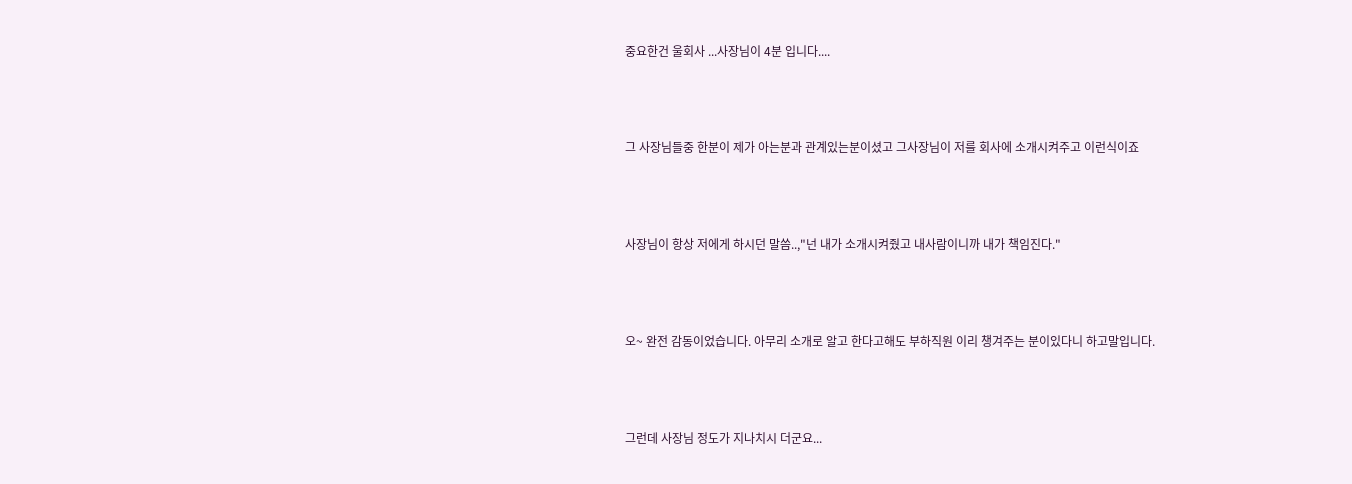중요한건 울회사 ...사장님이 4분 입니다....



그 사장님들중 한분이 제가 아는분과 관계있는분이셨고 그사장님이 저를 회사에 소개시켜주고 이런식이죠



사장님이 항상 저에게 하시던 말씀..,"넌 내가 소개시켜줬고 내사람이니까 내가 책임진다."



오~ 완전 감동이었습니다. 아무리 소개로 알고 한다고해도 부하직원 이리 챙겨주는 분이있다니 하고말입니다.



그런데 사장님 정도가 지나치시 더군요...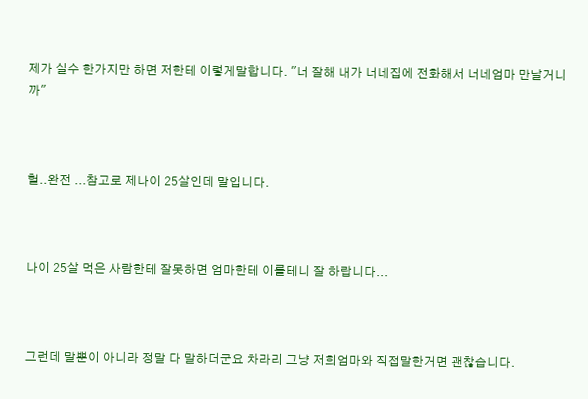제가 실수 한가지만 하면 저한테 이렇게말합니다. "너 잘해 내가 너네집에 전화해서 너네엄마 만날거니까"



헐..완전 ...참고로 제나이 25살인데 말입니다.



나이 25살 먹은 사람한테 잘못하면 엄마한테 이를테니 잘 하랍니다...



그런데 말뿐이 아니라 정말 다 말하더군요 차라리 그냥 저희엄마와 직접말한거면 괜찮습니다.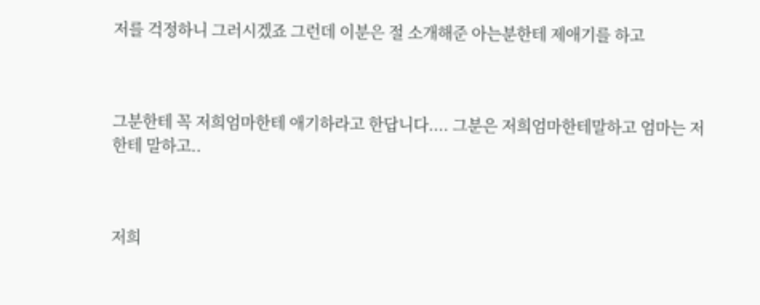저를 걱정하니 그러시겠죠 그런데 이분은 절 소개해준 아는분한테 제애기를 하고



그분한테 꼭 저희엄마한테 애기하라고 한답니다.... 그분은 저희엄마한테말하고 엄마는 저한테 말하고..



저희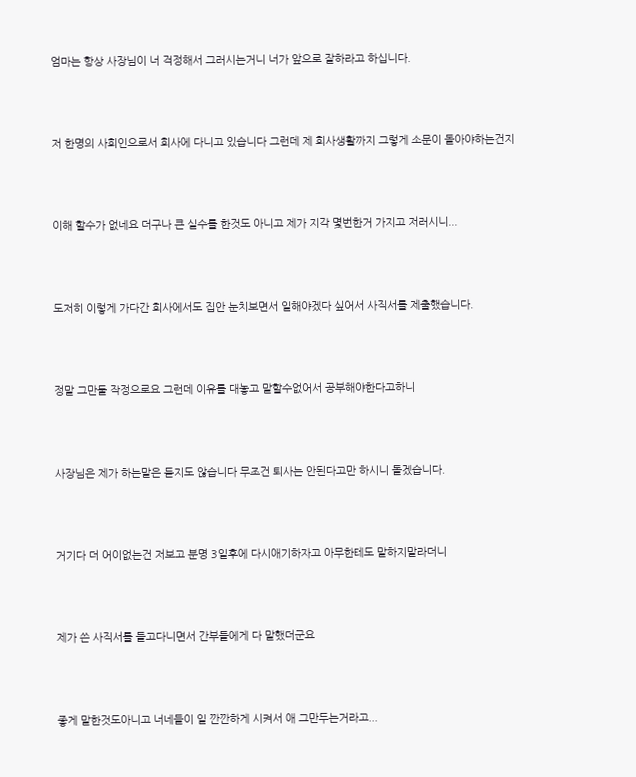엄마는 항상 사장님이 너 걱정해서 그러시는거니 너가 앞으로 잘하라고 하십니다.



저 한명의 사회인으로서 회사에 다니고 있습니다 그런데 제 회사생활까지 그렇게 소문이 돌아야하는건지



이해 할수가 없네요 더구나 큰 실수를 한것도 아니고 제가 지각 몇번한거 가지고 저러시니...



도저히 이렇게 가다간 회사에서도 집안 눈치보면서 일해야겠다 싶어서 사직서를 제출했습니다.



정말 그만둘 작정으로요 그런데 이유를 대놓고 말할수없어서 공부해야한다고하니



사장님은 제가 하는말은 듣지도 않습니다 무조건 퇴사는 안된다고만 하시니 돌겠습니다.



거기다 더 어이없는건 저보고 분명 3일후에 다시애기하자고 아무한테도 말하지말라더니



제가 쓴 사직서를 들고다니면서 간부들에게 다 말했더군요



좋게 말한것도아니고 너네들이 일 깐깐하게 시켜서 애 그만두는거라고...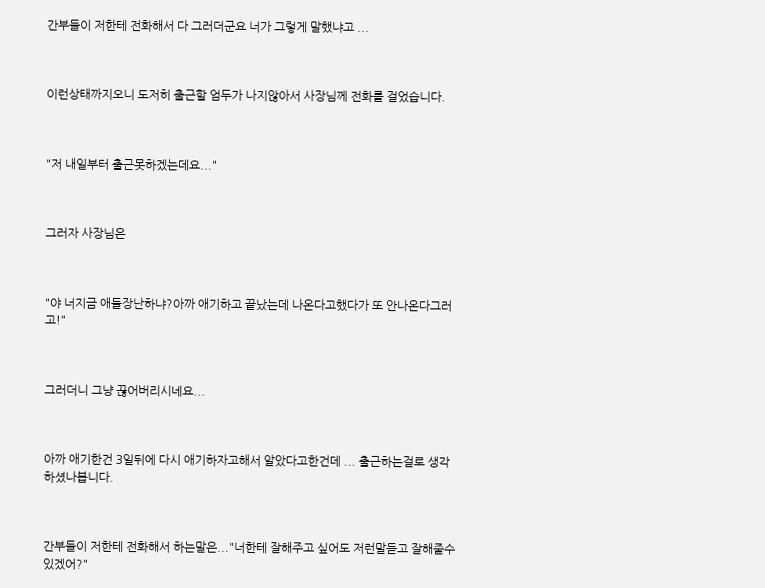간부들이 저한테 전화해서 다 그러더군요 너가 그렇게 말했냐고 ...



이런상태까지오니 도저히 출근할 엄두가 나지않아서 사장님께 전화를 걸었습니다.



"저 내일부터 출근못하겠는데요..."



그러자 사장님은



"야 너지금 애들장난하냐?아까 애기하고 끝났는데 나온다고했다가 또 안나온다그러고!"



그러더니 그냥 끊어버리시네요...



아까 애기한건 3일뒤에 다시 애기하자고해서 알았다고한건데 ... 출근하는걸로 생각하셨나봅니다.



간부들이 저한테 전화해서 하는말은..."너한테 잘해주고 싶어도 저런말듣고 잘해줄수있겠어?"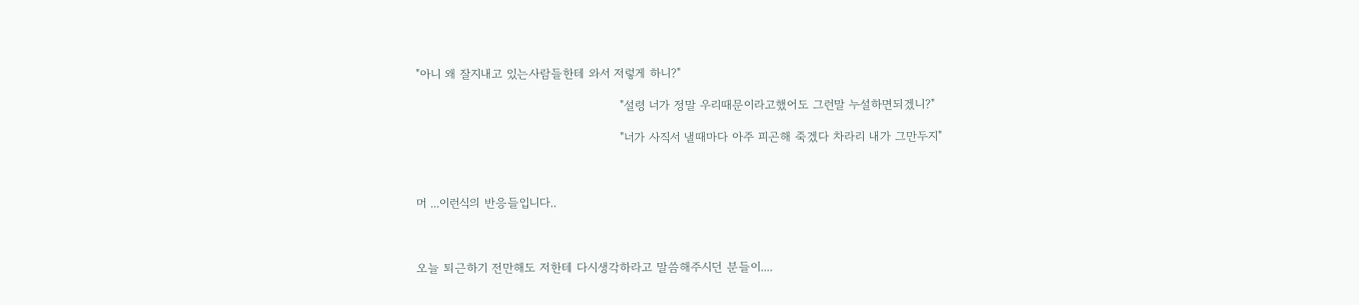"아니 왜 잘지내고 있는사람들한테 와서 저렇게 하니?"

                                                   "설령 너가 정말 우리때문이라고했어도 그런말 누설하면되겠니?"

                                                   "너가 사직서 낼때마다 아주 피곤해 죽겠다 차라리 내가 그만두지"



머 ...이런식의 반응들입니다..



오늘 퇴근하기 전만해도 저한테 다시생각하라고 말씀해주시던 분들이....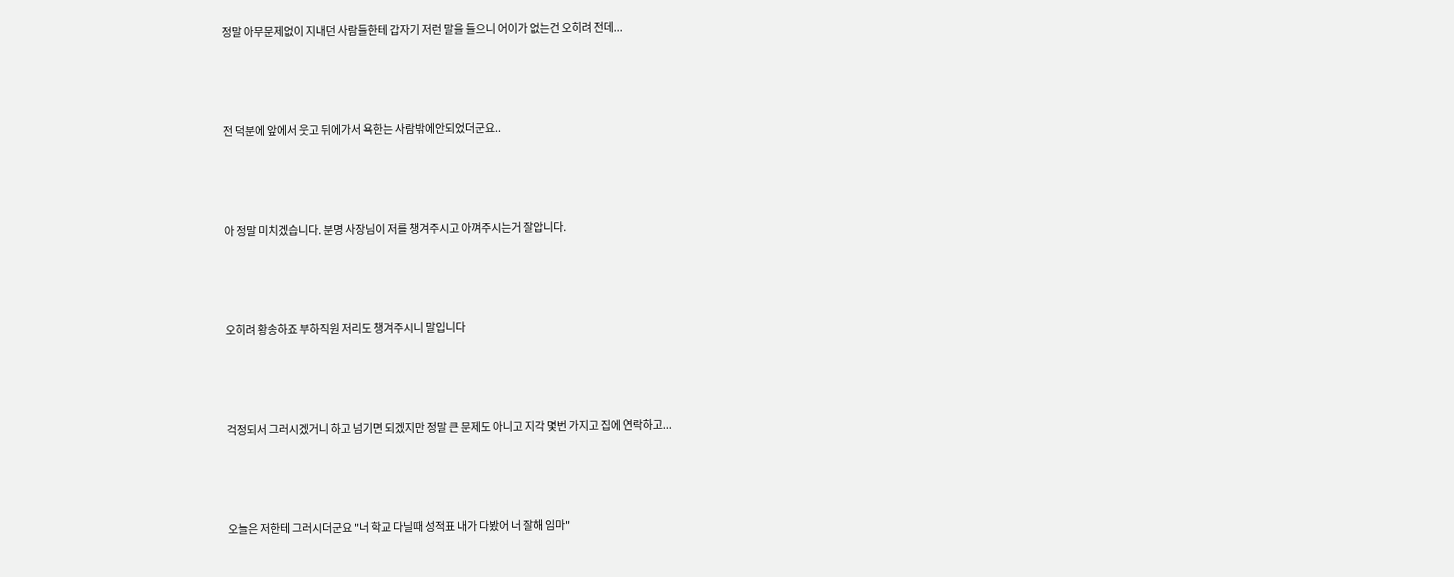정말 아무문제없이 지내던 사람들한테 갑자기 저런 말을 들으니 어이가 없는건 오히려 전데...



전 덕분에 앞에서 웃고 뒤에가서 욕한는 사람밖에안되었더군요..



아 정말 미치겠습니다. 분명 사장님이 저를 챙겨주시고 아껴주시는거 잘압니다.



오히려 황송하죠 부하직원 저리도 챙겨주시니 말입니다



걱정되서 그러시겠거니 하고 넘기면 되겠지만 정말 큰 문제도 아니고 지각 몇번 가지고 집에 연락하고...



오늘은 저한테 그러시더군요 "너 학교 다닐때 성적표 내가 다봤어 너 잘해 임마"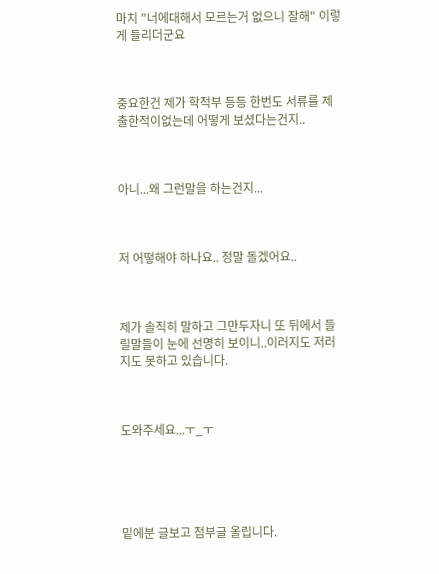마치 "너에대해서 모르는거 없으니 잘해" 이렇게 들리더군요



중요한건 제가 학적부 등등 한번도 서류를 제출한적이없는데 어떻게 보셨다는건지..



아니...왜 그런말을 하는건지...



저 어떻해야 하나요.. 정말 돌겠어요..



제가 솔직히 말하고 그만두자니 또 뒤에서 들릴말들이 눈에 선명히 보이니..이러지도 저러지도 못하고 있습니다.



도와주세요...ㅜ_ㅜ





밑에분 글보고 첨부글 올립니다.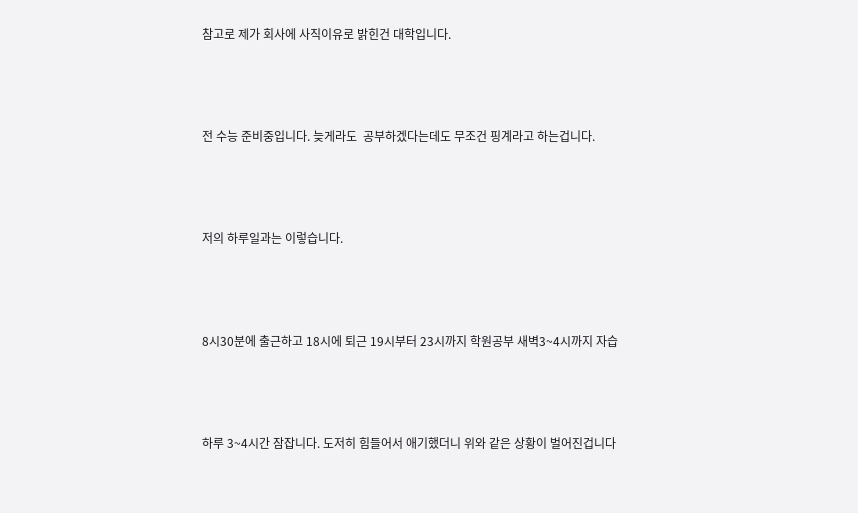참고로 제가 회사에 사직이유로 밝힌건 대학입니다.



전 수능 준비중입니다. 늦게라도  공부하겠다는데도 무조건 핑계라고 하는겁니다.



저의 하루일과는 이렇습니다.



8시30분에 출근하고 18시에 퇴근 19시부터 23시까지 학원공부 새벽3~4시까지 자습



하루 3~4시간 잠잡니다. 도저히 힘들어서 애기했더니 위와 같은 상황이 벌어진겁니다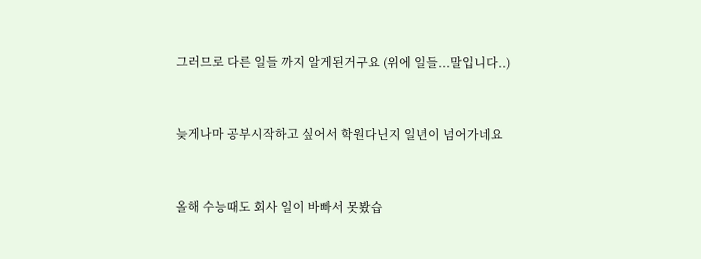그러므로 다른 일들 까지 알게된거구요 (위에 일들...말입니다..)



늦게나마 공부시작하고 싶어서 학원다닌지 일년이 넘어가네요



올해 수능때도 회사 일이 바빠서 못봤습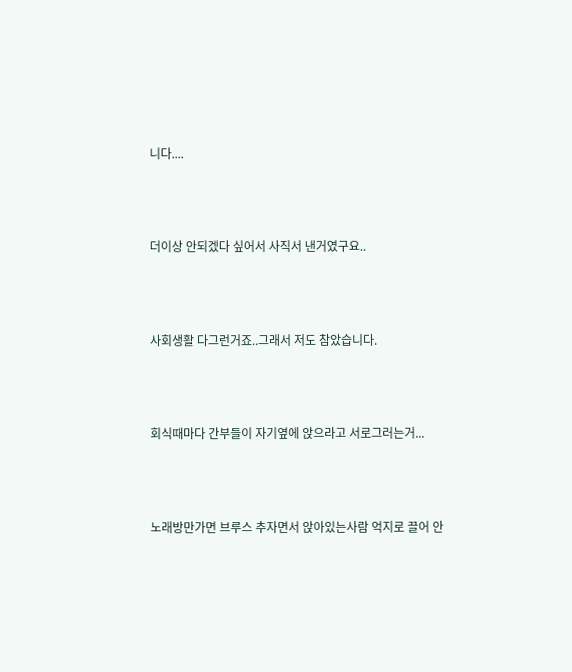니다....



더이상 안되겠다 싶어서 사직서 낸거였구요..



사회생활 다그런거죠..그래서 저도 참았습니다.



회식때마다 간부들이 자기옆에 앉으라고 서로그러는거...



노래방만가면 브루스 추자면서 앉아있는사람 억지로 끌어 안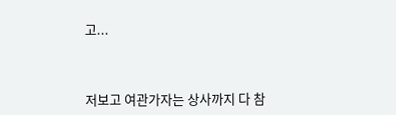고...



저보고 여관가자는 상사까지 다 참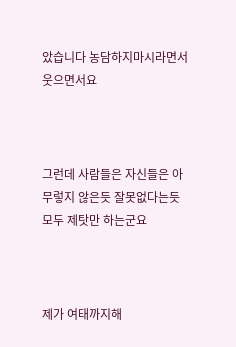았습니다 농담하지마시라면서 웃으면서요



그런데 사람들은 자신들은 아무렇지 않은듯 잘못없다는듯 모두 제탓만 하는군요



제가 여태까지해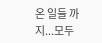온 일들 까지...모두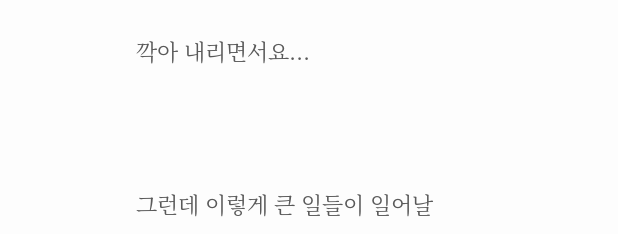깍아 내리면서요...



그런데 이렇게 큰 일들이 일어날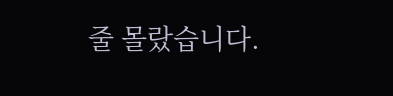줄 몰랐습니다.